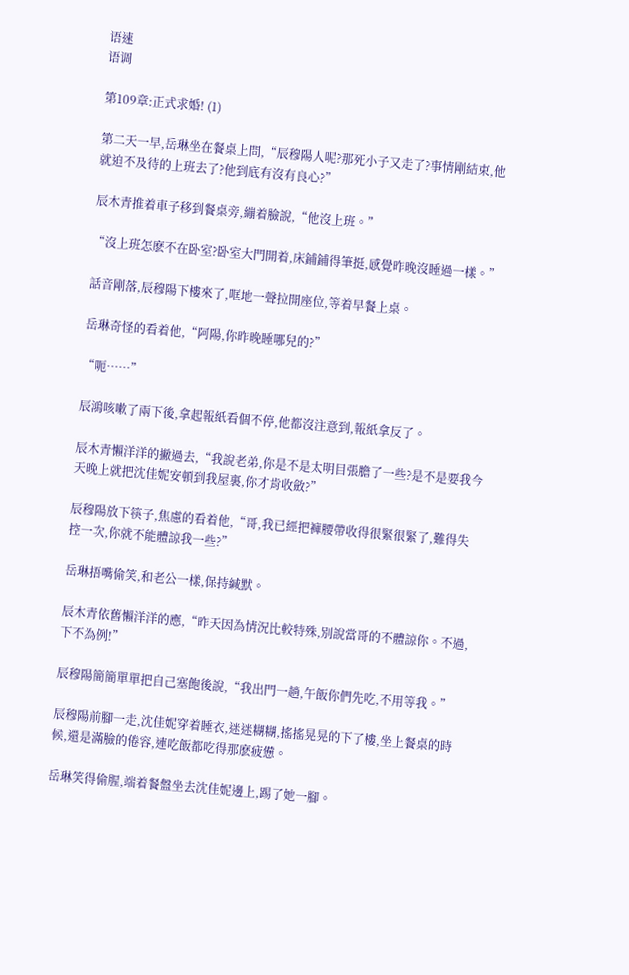语速
语调

第109章:正式求婚! (1)

第二天一早,岳琳坐在餐桌上問,“辰穆陽人呢?那死小子又走了?事情剛結束,他就迫不及待的上班去了?他到底有沒有良心?”

辰木青推着車子移到餐桌旁,繃着臉說,“他沒上班。”

“沒上班怎麽不在卧室?卧室大門開着,床鋪鋪得筆挺,感覺昨晚沒睡過一樣。”

話音剛落,辰穆陽下樓來了,哐地一聲拉開座位,等着早餐上桌。

岳琳奇怪的看着他,“阿陽,你昨晚睡哪兒的?”

“呃……”

辰鴻咳嗽了兩下後,拿起報紙看個不停,他都沒注意到,報紙拿反了。

辰木青懶洋洋的撇過去,“我說老弟,你是不是太明目張膽了一些?是不是要我今天晚上就把沈佳妮安頓到我屋裏,你才肯收斂?”

辰穆陽放下筷子,焦慮的看着他,“哥,我已經把褲腰帶收得很緊很緊了,難得失控一次,你就不能體諒我一些?”

岳琳捂嘴偷笑,和老公一樣,保持緘默。

辰木青依舊懶洋洋的應,“昨天因為情況比較特殊,別說當哥的不體諒你。不過,下不為例!”

辰穆陽簡簡單單把自己塞飽後說,“我出門一趟,午飯你們先吃,不用等我。”

辰穆陽前腳一走,沈佳妮穿着睡衣,迷迷糊糊,搖搖晃晃的下了樓,坐上餐桌的時候,還是滿臉的倦容,連吃飯都吃得那麽疲憊。

岳琳笑得偷腥,端着餐盤坐去沈佳妮邊上,踢了她一腳。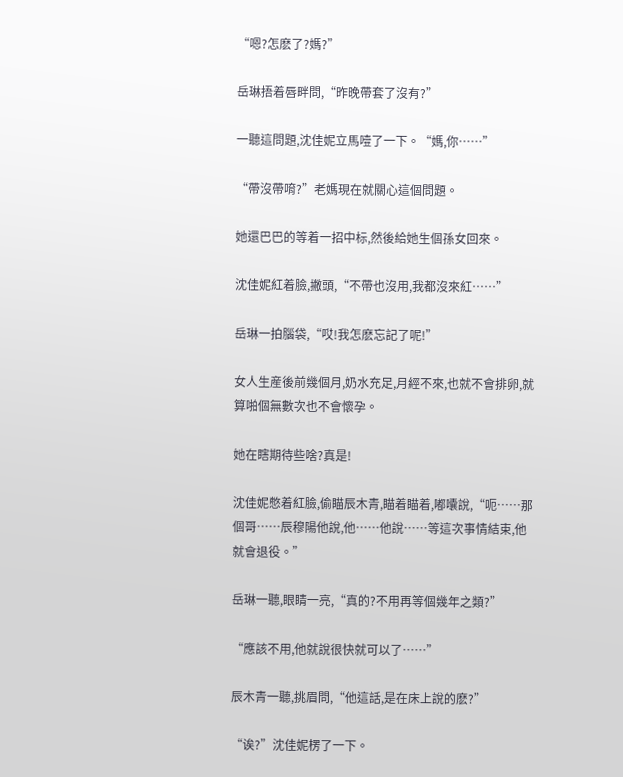“嗯?怎麽了?媽?”

岳琳捂着唇畔問,“昨晚帶套了沒有?”

一聽這問題,沈佳妮立馬噎了一下。“媽,你……”

“帶沒帶唷?”老媽現在就關心這個問題。

她還巴巴的等着一招中标,然後給她生個孫女回來。

沈佳妮紅着臉,撇頭,“不帶也沒用,我都沒來紅……”

岳琳一拍腦袋,“哎!我怎麽忘記了呢!”

女人生産後前幾個月,奶水充足,月經不來,也就不會排卵,就算啪個無數次也不會懷孕。

她在瞎期待些啥?真是!

沈佳妮憋着紅臉,偷瞄辰木青,瞄着瞄着,嘟囔說,“呃……那個哥……辰穆陽他說,他……他說……等這次事情結束,他就會退役。”

岳琳一聽,眼睛一亮,“真的?不用再等個幾年之類?”

“應該不用,他就說很快就可以了……”

辰木青一聽,挑眉問,“他這話,是在床上說的麽?”

“诶?”沈佳妮楞了一下。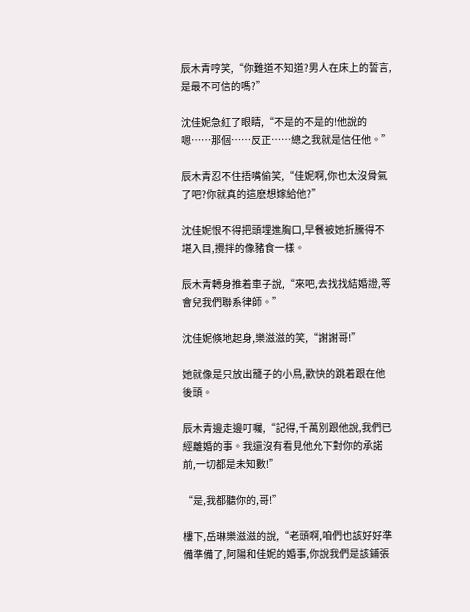辰木青哼笑,“你難道不知道?男人在床上的誓言,是最不可信的嗎?”

沈佳妮急紅了眼睛,“不是的不是的!他說的嗯……那個……反正……總之我就是信任他。”

辰木青忍不住捂嘴偷笑,“佳妮啊,你也太沒骨氣了吧?你就真的這麽想嫁給他?”

沈佳妮恨不得把頭埋進胸口,早餐被她折騰得不堪入目,攪拌的像豬食一樣。

辰木青轉身推着車子說,“來吧,去找找結婚證,等會兒我們聯系律師。”

沈佳妮倏地起身,樂滋滋的笑,“謝謝哥!”

她就像是只放出籠子的小鳥,歡快的跳着跟在他後頭。

辰木青邊走邊叮囑,“記得,千萬別跟他說,我們已經離婚的事。我還沒有看見他允下對你的承諾前,一切都是未知數!”

“是,我都聽你的,哥!”

樓下,岳琳樂滋滋的說,“老頭啊,咱們也該好好準備準備了,阿陽和佳妮的婚事,你說我們是該鋪張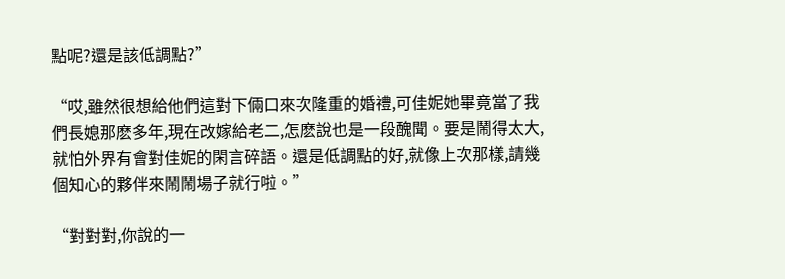點呢?還是該低調點?”

“哎,雖然很想給他們這對下倆口來次隆重的婚禮,可佳妮她畢竟當了我們長媳那麽多年,現在改嫁給老二,怎麽說也是一段醜聞。要是鬧得太大,就怕外界有會對佳妮的閑言碎語。還是低調點的好,就像上次那樣,請幾個知心的夥伴來鬧鬧場子就行啦。”

“對對對,你說的一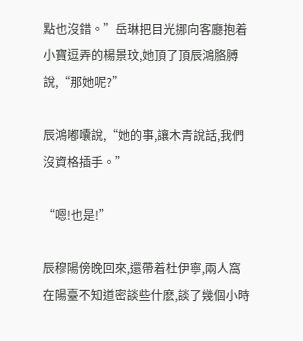點也沒錯。”岳琳把目光挪向客廳抱着小寶逗弄的楊景玟,她頂了頂辰鴻胳膊說,“那她呢?”

辰鴻嘟囔說,“她的事,讓木青說話,我們沒資格插手。”

“嗯!也是!”

辰穆陽傍晚回來,還帶着杜伊寧,兩人窩在陽臺不知道密談些什麽,談了幾個小時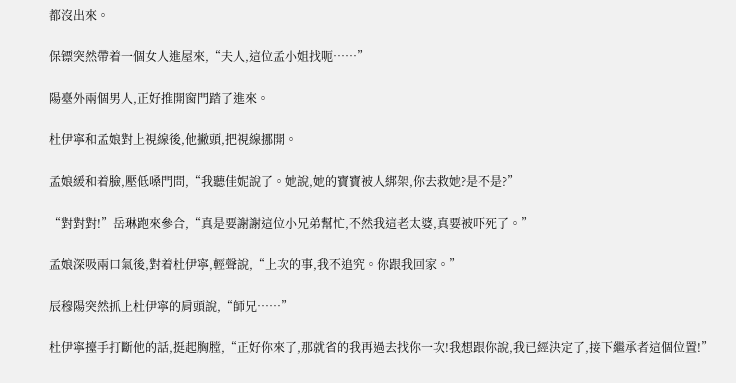都沒出來。

保镖突然帶着一個女人進屋來,“夫人,這位孟小姐找呃……”

陽臺外兩個男人,正好推開窗門踏了進來。

杜伊寧和孟娘對上視線後,他撇頭,把視線挪開。

孟娘緩和着臉,壓低嗓門問,“我聽佳妮說了。她說,她的寶寶被人綁架,你去救她?是不是?”

“對對對!”岳琳跑來參合,“真是要謝謝這位小兄弟幫忙,不然我這老太婆,真要被吓死了。”

孟娘深吸兩口氣後,對着杜伊寧,輕聲說,“上次的事,我不追究。你跟我回家。”

辰穆陽突然抓上杜伊寧的肩頭說,“師兄……”

杜伊寧擡手打斷他的話,挺起胸膛,“正好你來了,那就省的我再過去找你一次!我想跟你說,我已經決定了,接下繼承者這個位置!”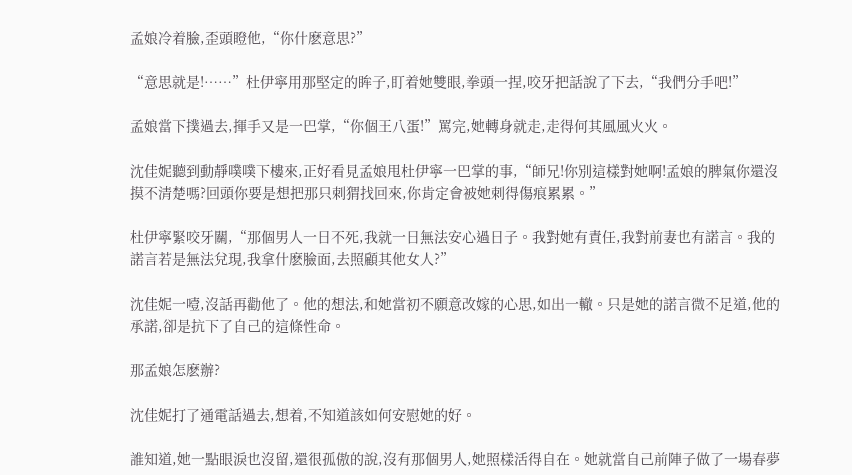孟娘冷着臉,歪頭瞪他,“你什麽意思?”

“意思就是!……”杜伊寧用那堅定的眸子,盯着她雙眼,拳頭一捏,咬牙把話說了下去,“我們分手吧!”

孟娘當下撲過去,揮手又是一巴掌,“你個王八蛋!”罵完,她轉身就走,走得何其風風火火。

沈佳妮聽到動靜噗噗下樓來,正好看見孟娘甩杜伊寧一巴掌的事,“師兄!你別這樣對她啊!孟娘的脾氣你還沒摸不清楚嗎?回頭你要是想把那只刺猬找回來,你肯定會被她刺得傷痕累累。”

杜伊寧緊咬牙關,“那個男人一日不死,我就一日無法安心過日子。我對她有責任,我對前妻也有諾言。我的諾言若是無法兌現,我拿什麽臉面,去照顧其他女人?”

沈佳妮一噎,沒話再勸他了。他的想法,和她當初不願意改嫁的心思,如出一轍。只是她的諾言微不足道,他的承諾,卻是抗下了自己的這條性命。

那孟娘怎麽辦?

沈佳妮打了通電話過去,想着,不知道該如何安慰她的好。

誰知道,她一點眼淚也沒留,還很孤傲的說,沒有那個男人,她照樣活得自在。她就當自己前陣子做了一場春夢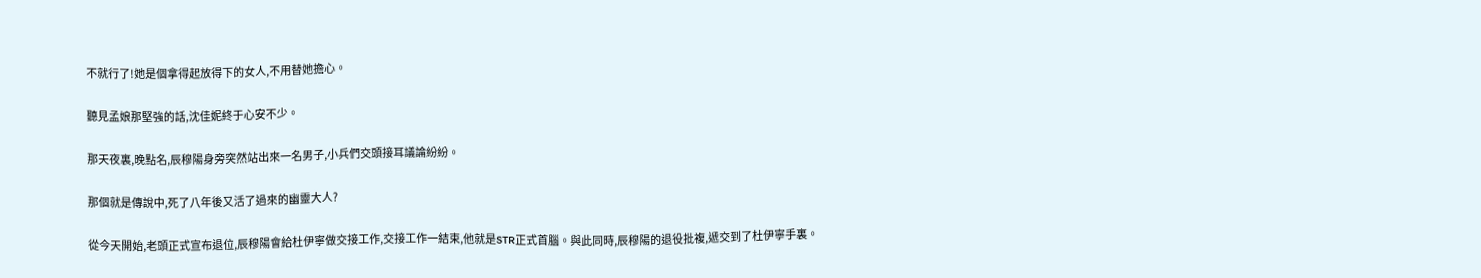不就行了!她是個拿得起放得下的女人,不用替她擔心。

聽見孟娘那堅強的話,沈佳妮終于心安不少。

那天夜裏,晚點名,辰穆陽身旁突然站出來一名男子,小兵們交頭接耳議論紛紛。

那個就是傳說中,死了八年後又活了過來的幽靈大人?

從今天開始,老頭正式宣布退位,辰穆陽會給杜伊寧做交接工作,交接工作一結束,他就是STR正式首腦。與此同時,辰穆陽的退役批複,遞交到了杜伊寧手裏。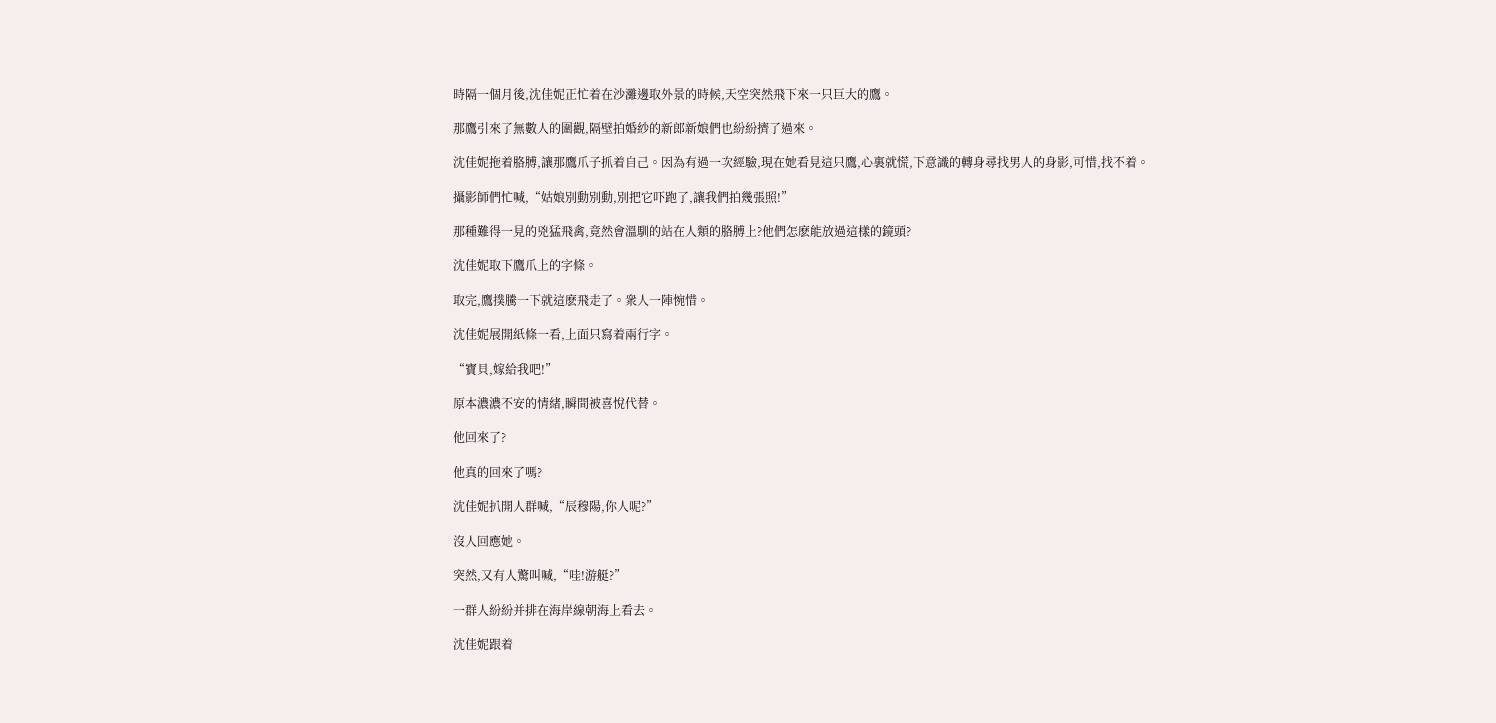時隔一個月後,沈佳妮正忙着在沙灘邊取外景的時候,天空突然飛下來一只巨大的鷹。

那鷹引來了無數人的圍觀,隔壁拍婚紗的新郎新娘們也紛紛擠了過來。

沈佳妮拖着胳膊,讓那鷹爪子抓着自己。因為有過一次經驗,現在她看見這只鷹,心裏就慌,下意識的轉身尋找男人的身影,可惜,找不着。

攝影師們忙喊,“姑娘別動別動,別把它吓跑了,讓我們拍幾張照!”

那種難得一見的兇猛飛禽,竟然會溫馴的站在人類的胳膊上?他們怎麽能放過這樣的鏡頭?

沈佳妮取下鷹爪上的字條。

取完,鷹撲騰一下就這麽飛走了。衆人一陣惋惜。

沈佳妮展開紙條一看,上面只寫着兩行字。

“寶貝,嫁給我吧!”

原本濃濃不安的情緒,瞬間被喜悅代替。

他回來了?

他真的回來了嗎?

沈佳妮扒開人群喊,“辰穆陽,你人呢?”

沒人回應她。

突然,又有人驚叫喊,“哇!游艇?”

一群人紛紛并排在海岸線朝海上看去。

沈佳妮跟着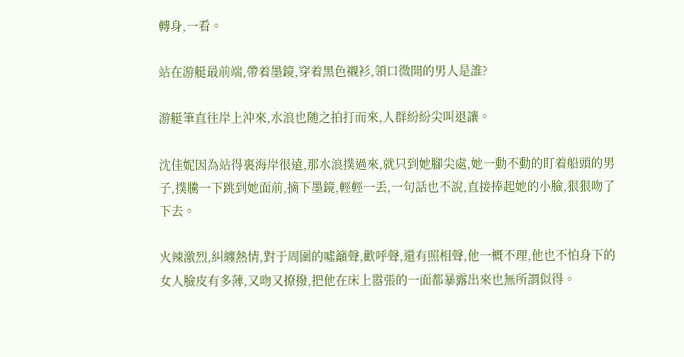轉身,一看。

站在游艇最前端,帶着墨鏡,穿着黑色襯衫,領口微開的男人是誰?

游艇筆直往岸上沖來,水浪也随之拍打而來,人群紛紛尖叫退讓。

沈佳妮因為站得裏海岸很遠,那水浪撲過來,就只到她腳尖處,她一動不動的盯着船頭的男子,撲騰一下跳到她面前,摘下墨鏡,輕輕一丢,一句話也不說,直接捧起她的小臉,狠狠吻了下去。

火辣激烈,糾纏熱情,對于周圍的噓籲聲,歡呼聲,還有照相聲,他一概不理,他也不怕身下的女人臉皮有多薄,又吻又撩撥,把他在床上嚣張的一面都暴露出來也無所謂似得。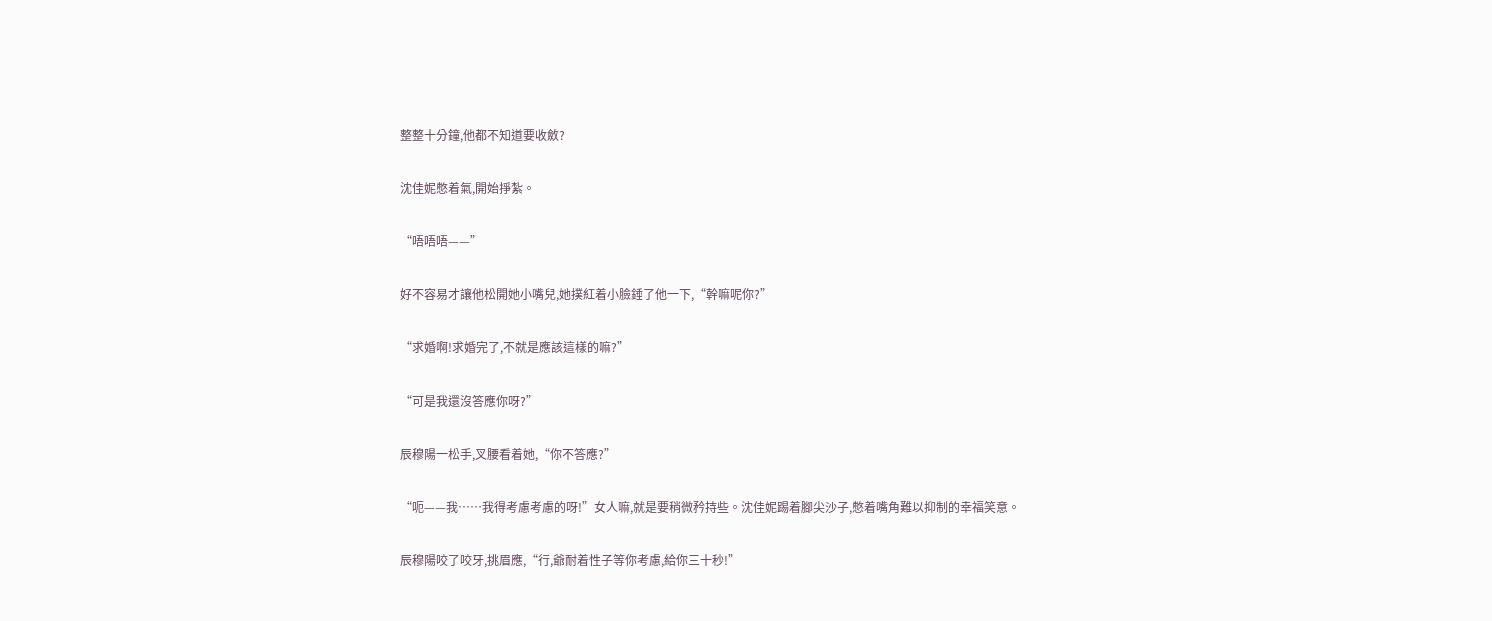整整十分鐘,他都不知道要收斂?

沈佳妮憋着氣,開始掙紮。

“唔唔唔——”

好不容易才讓他松開她小嘴兒,她撲紅着小臉錘了他一下,“幹嘛呢你?”

“求婚啊!求婚完了,不就是應該這樣的嘛?”

“可是我還沒答應你呀?”

辰穆陽一松手,叉腰看着她,“你不答應?”

“呃——我……我得考慮考慮的呀!”女人嘛,就是要稍微矜持些。沈佳妮踢着腳尖沙子,憋着嘴角難以抑制的幸福笑意。

辰穆陽咬了咬牙,挑眉應,“行,爺耐着性子等你考慮,給你三十秒!”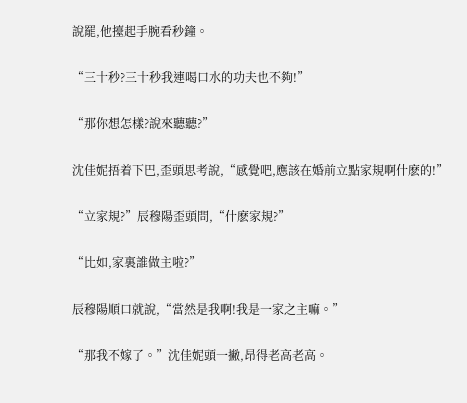說罷,他擡起手腕看秒鐘。

“三十秒?三十秒我連喝口水的功夫也不夠!”

“那你想怎樣?說來聽聽?”

沈佳妮捂着下巴,歪頭思考說,“感覺吧,應該在婚前立點家規啊什麽的!”

“立家規?”辰穆陽歪頭問,“什麽家規?”

“比如,家裏誰做主啦?”

辰穆陽順口就說,“當然是我啊!我是一家之主嘛。”

“那我不嫁了。”沈佳妮頭一撇,昂得老高老高。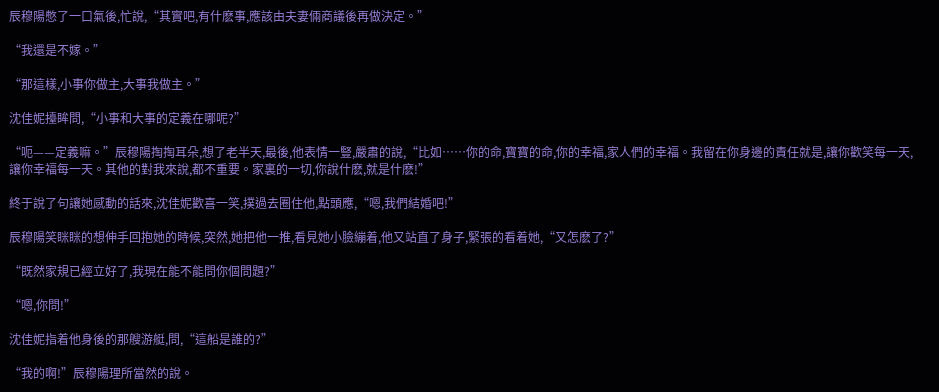辰穆陽憋了一口氣後,忙說,“其實吧,有什麽事,應該由夫妻倆商議後再做決定。”

“我還是不嫁。”

“那這樣,小事你做主,大事我做主。”

沈佳妮擡眸問,“小事和大事的定義在哪呢?”

“呃——定義嘛。”辰穆陽掏掏耳朵,想了老半天,最後,他表情一豎,嚴肅的說,“比如……你的命,寶寶的命,你的幸福,家人們的幸福。我留在你身邊的責任就是,讓你歡笑每一天,讓你幸福每一天。其他的對我來說,都不重要。家裏的一切,你說什麽,就是什麽!”

終于說了句讓她感動的話來,沈佳妮歡喜一笑,撲過去圈住他,點頭應,“嗯,我們結婚吧!”

辰穆陽笑眯眯的想伸手回抱她的時候,突然,她把他一推,看見她小臉繃着,他又站直了身子,緊張的看着她,“又怎麽了?”

“既然家規已經立好了,我現在能不能問你個問題?”

“嗯,你問!”

沈佳妮指着他身後的那艘游艇,問,“這船是誰的?”

“我的啊!”辰穆陽理所當然的說。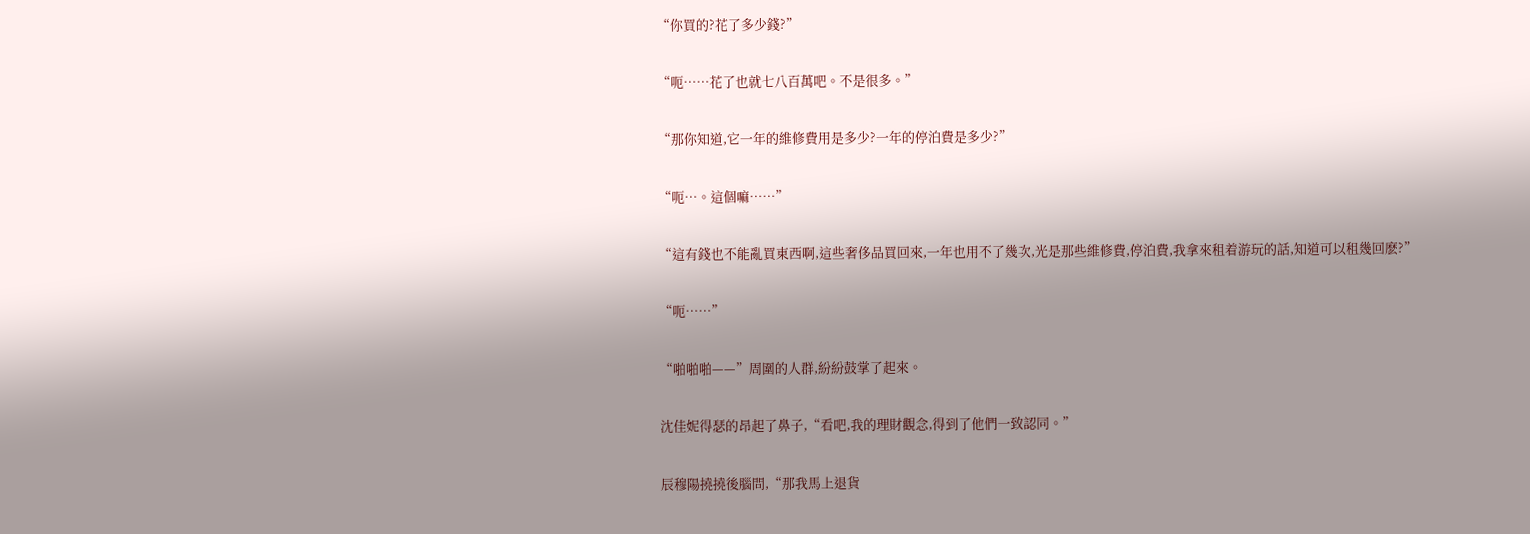“你買的?花了多少錢?”

“呃……花了也就七八百萬吧。不是很多。”

“那你知道,它一年的維修費用是多少?一年的停泊費是多少?”

“呃…。這個嘛……”

“這有錢也不能亂買東西啊,這些奢侈品買回來,一年也用不了幾次,光是那些維修費,停泊費,我拿來租着游玩的話,知道可以租幾回麽?”

“呃……”

“啪啪啪——”周圍的人群,紛紛鼓掌了起來。

沈佳妮得瑟的昂起了鼻子,“看吧,我的理財觀念,得到了他們一致認同。”

辰穆陽撓撓後腦問,“那我馬上退貨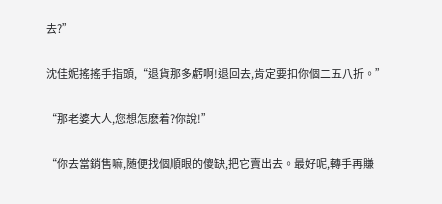去?”

沈佳妮搖搖手指頭,“退貨那多虧啊!退回去,肯定要扣你個二五八折。”

“那老婆大人,您想怎麽着?你說!”

“你去當銷售嘛,随便找個順眼的傻缺,把它賣出去。最好呢,轉手再賺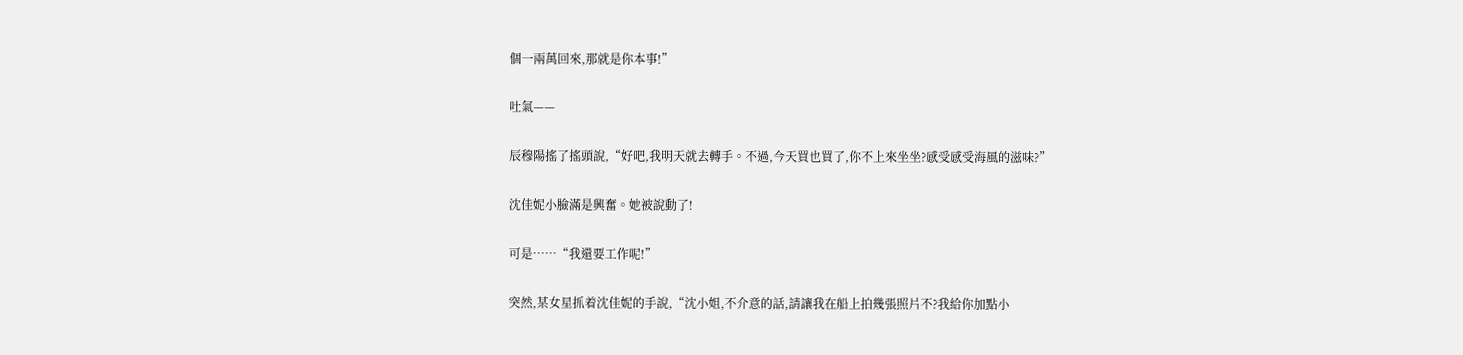個一兩萬回來,那就是你本事!”

吐氣——

辰穆陽搖了搖頭說,“好吧,我明天就去轉手。不過,今天買也買了,你不上來坐坐?感受感受海風的滋味?”

沈佳妮小臉滿是興奮。她被說動了!

可是……“我還要工作呢!”

突然,某女星抓着沈佳妮的手說,“沈小姐,不介意的話,請讓我在船上拍幾張照片不?我給你加點小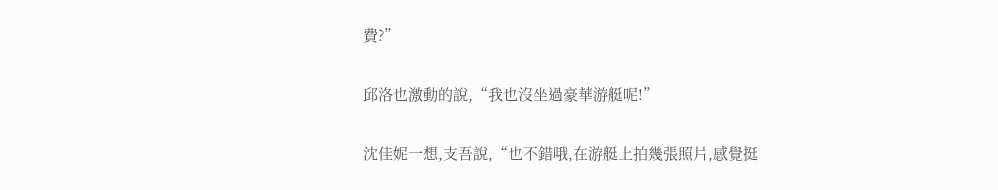費?”

邱洛也激動的說,“我也沒坐過豪華游艇呢!”

沈佳妮一想,支吾說,“也不錯哦,在游艇上拍幾張照片,感覺挺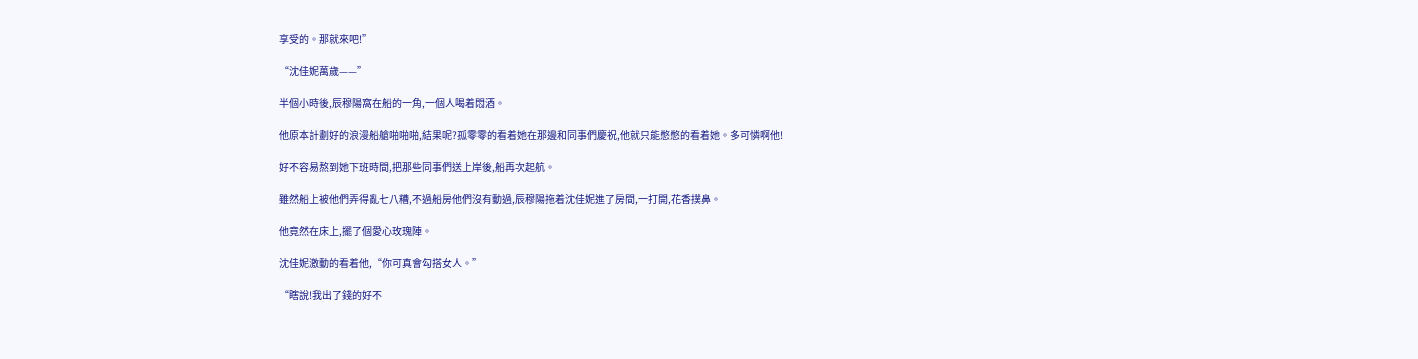享受的。那就來吧!”

“沈佳妮萬歲——”

半個小時後,辰穆陽窩在船的一角,一個人喝着悶酒。

他原本計劃好的浪漫船艙啪啪啪,結果呢?孤零零的看着她在那邊和同事們慶祝,他就只能憋憋的看着她。多可憐啊他!

好不容易熬到她下班時間,把那些同事們送上岸後,船再次起航。

雖然船上被他們弄得亂七八糟,不過船房他們沒有動過,辰穆陽拖着沈佳妮進了房間,一打開,花香撲鼻。

他竟然在床上,擺了個愛心玫瑰陣。

沈佳妮激動的看着他,“你可真會勾搭女人。”

“瞎說!我出了錢的好不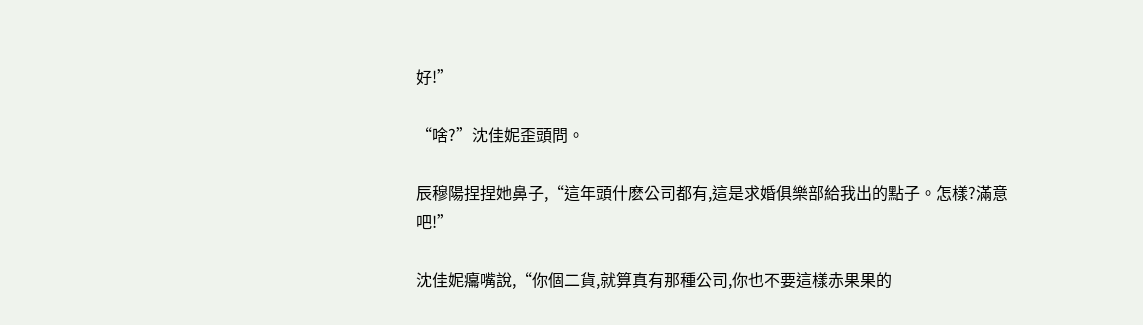好!”

“啥?”沈佳妮歪頭問。

辰穆陽捏捏她鼻子,“這年頭什麽公司都有,這是求婚俱樂部給我出的點子。怎樣?滿意吧!”

沈佳妮癟嘴說,“你個二貨,就算真有那種公司,你也不要這樣赤果果的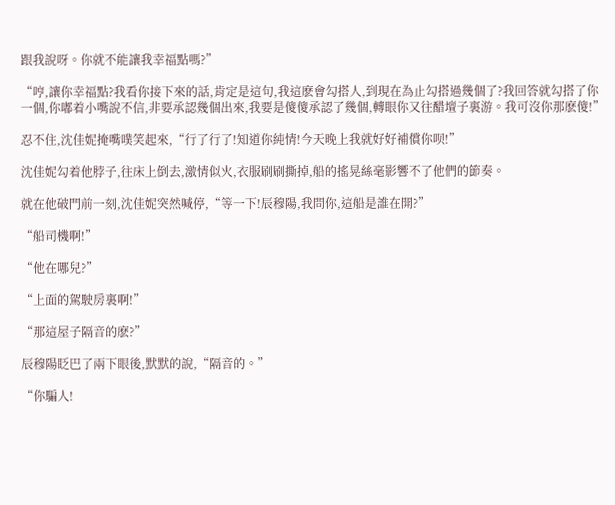跟我說呀。你就不能讓我幸福點嗎?”

“哼,讓你幸福點?我看你接下來的話,肯定是這句,我這麽會勾搭人,到現在為止勾搭過幾個了?我回答就勾搭了你一個,你嘟着小嘴說不信,非要承認幾個出來,我要是傻傻承認了幾個,轉眼你又往醋壇子裏游。我可沒你那麽傻!”

忍不住,沈佳妮掩嘴噗笑起來,“行了行了!知道你純情!今天晚上我就好好補償你呗!”

沈佳妮勾着他脖子,往床上倒去,激情似火,衣服刷刷撕掉,船的搖晃絲毫影響不了他們的節奏。

就在他破門前一刻,沈佳妮突然喊停,“等一下!辰穆陽,我問你,這船是誰在開?”

“船司機啊!”

“他在哪兒?”

“上面的駕駛房裏啊!”

“那這屋子隔音的麽?”

辰穆陽眨巴了兩下眼後,默默的說,“隔音的。”

“你騙人!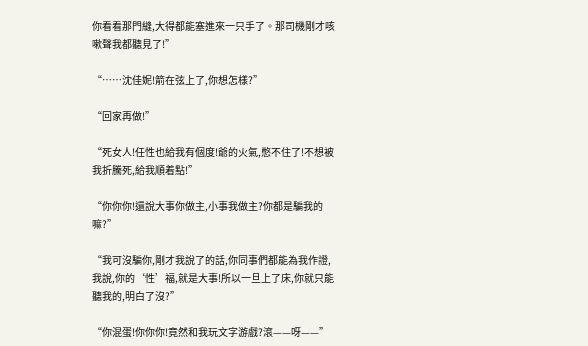你看看那門縫,大得都能塞進來一只手了。那司機剛才咳嗽聲我都聽見了!”

“……沈佳妮!箭在弦上了,你想怎樣?”

“回家再做!”

“死女人!任性也給我有個度!爺的火氣,憋不住了!不想被我折騰死,給我順着點!”

“你你你!還說大事你做主,小事我做主?你都是騙我的嘛?”

“我可沒騙你,剛才我說了的話,你同事們都能為我作證,我說,你的‘性’福,就是大事!所以一旦上了床,你就只能聽我的,明白了沒?”

“你混蛋!你你你!竟然和我玩文字游戲?滾——呀——”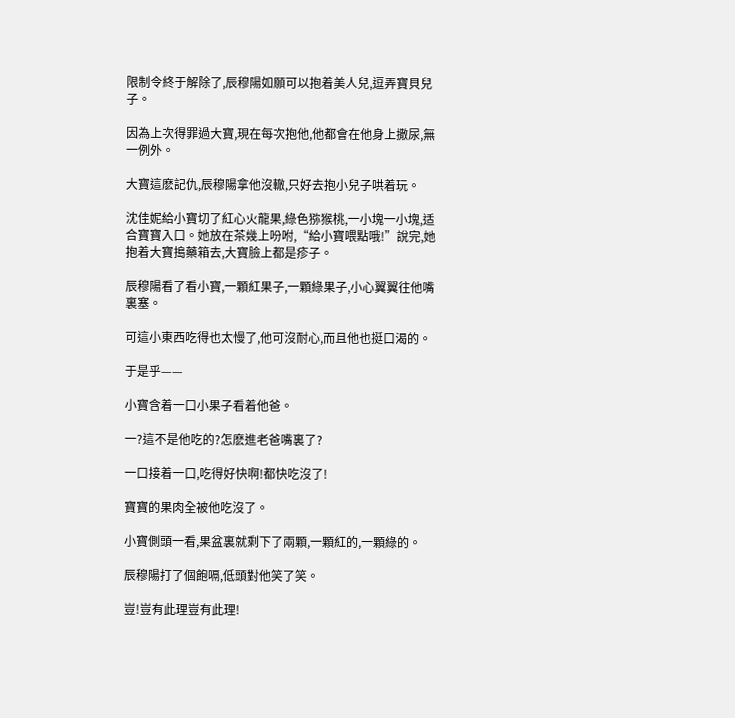限制令終于解除了,辰穆陽如願可以抱着美人兒,逗弄寶貝兒子。

因為上次得罪過大寶,現在每次抱他,他都會在他身上撒尿,無一例外。

大寶這麽記仇,辰穆陽拿他沒轍,只好去抱小兒子哄着玩。

沈佳妮給小寶切了紅心火龍果,綠色猕猴桃,一小塊一小塊,适合寶寶入口。她放在茶幾上吩咐,“給小寶喂點哦!”說完,她抱着大寶搗藥箱去,大寶臉上都是疹子。

辰穆陽看了看小寶,一顆紅果子,一顆綠果子,小心翼翼往他嘴裏塞。

可這小東西吃得也太慢了,他可沒耐心,而且他也挺口渴的。

于是乎——

小寶含着一口小果子看着他爸。

一?這不是他吃的?怎麽進老爸嘴裏了?

一口接着一口,吃得好快啊!都快吃沒了!

寶寶的果肉全被他吃沒了。

小寶側頭一看,果盆裏就剩下了兩顆,一顆紅的,一顆綠的。

辰穆陽打了個飽嗝,低頭對他笑了笑。

豈!豈有此理豈有此理!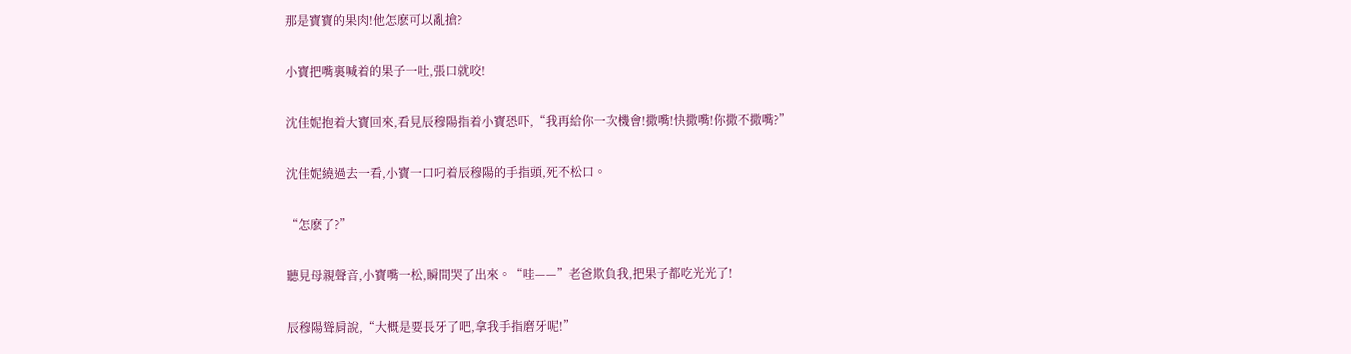那是寶寶的果肉!他怎麽可以亂搶?

小寶把嘴裏喊着的果子一吐,張口就咬!

沈佳妮抱着大寶回來,看見辰穆陽指着小寶恐吓,“我再給你一次機會!撒嘴!快撒嘴!你撒不撒嘴?”

沈佳妮繞過去一看,小寶一口叼着辰穆陽的手指頭,死不松口。

“怎麽了?”

聽見母親聲音,小寶嘴一松,瞬間哭了出來。“哇——”老爸欺負我,把果子都吃光光了!

辰穆陽聳肩說,“大概是要長牙了吧,拿我手指磨牙呢!”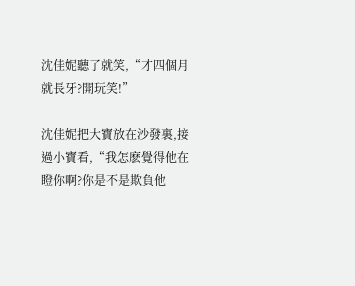沈佳妮聽了就笑,“才四個月就長牙?開玩笑!”

沈佳妮把大寶放在沙發裏,接過小寶看,“我怎麽覺得他在瞪你啊?你是不是欺負他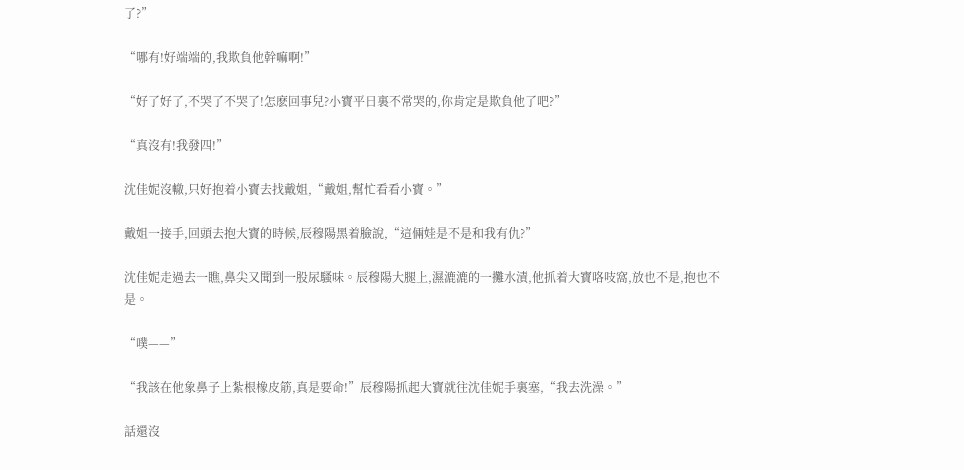了?”

“哪有!好端端的,我欺負他幹嘛啊!”

“好了好了,不哭了不哭了!怎麽回事兒?小寶平日裏不常哭的,你肯定是欺負他了吧?”

“真沒有!我發四!”

沈佳妮沒轍,只好抱着小寶去找戴姐,“戴姐,幫忙看看小寶。”

戴姐一接手,回頭去抱大寶的時候,辰穆陽黑着臉說,“這倆娃是不是和我有仇?”

沈佳妮走過去一瞧,鼻尖又聞到一股尿騷味。辰穆陽大腿上,濕漉漉的一攤水漬,他抓着大寶咯吱窩,放也不是,抱也不是。

“噗——”

“我該在他象鼻子上紮根橡皮筋,真是要命!”辰穆陽抓起大寶就往沈佳妮手裏塞,“我去洗澡。”

話還沒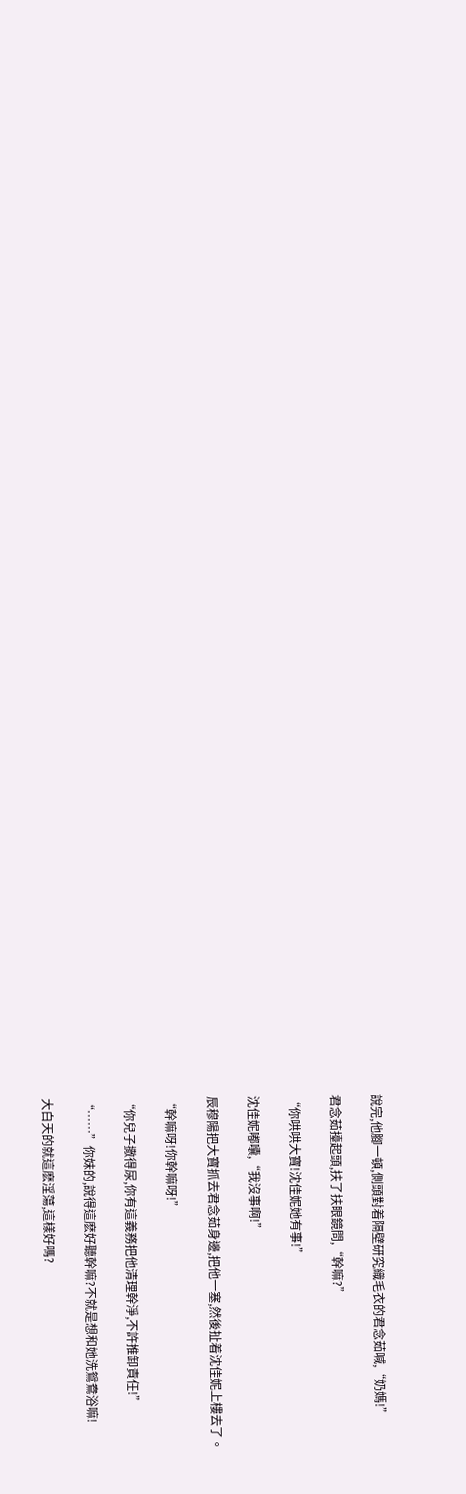說完,他腳一頓,側頭對着隔壁研究織毛衣的君念茹喊,“奶媽!”

君念茹擡起頭,扶了扶眼鏡問,“幹嘛?”

“你哄哄大寶!沈佳妮她有事!”

沈佳妮嘟囔,“我沒事啊!”

辰穆陽把大寶抓去君念茹身邊,把他一塞,然後扯着沈佳妮上樓去了。

“幹嘛呀!你幹嘛呀!”

“你兒子撒得尿,你有這義務把他清理幹淨,不許推卸責任!”

“……”你妹的,說得這麽好聽幹嘛?不就是想和她洗鴛鴦浴嘛!

大白天的就這麽淫蕩,這樣好嗎?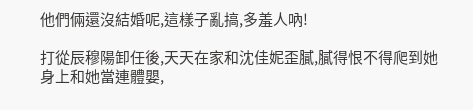他們倆還沒結婚呢,這樣子亂搞,多羞人吶!

打從辰穆陽卸任後,天天在家和沈佳妮歪膩,膩得恨不得爬到她身上和她當連體嬰,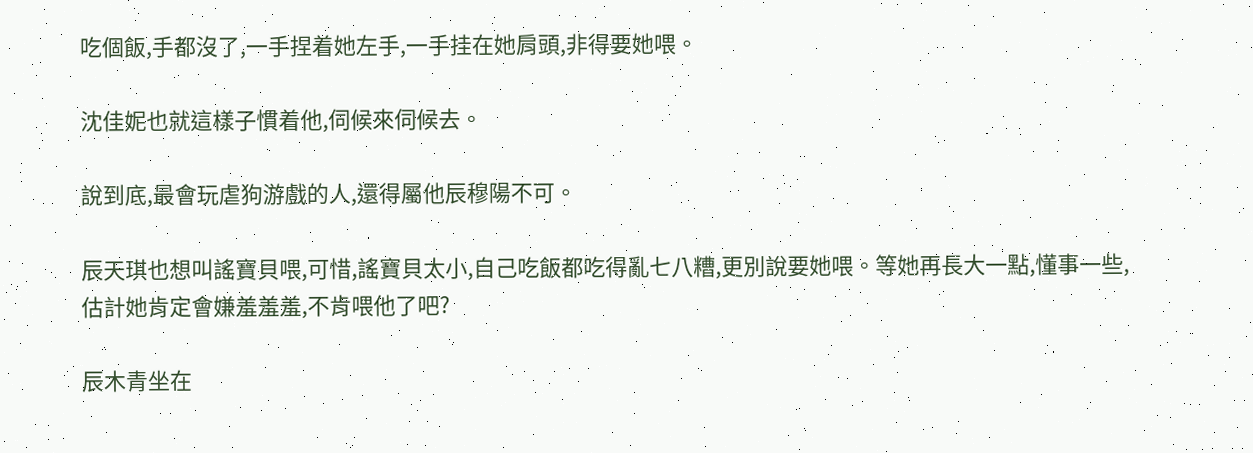吃個飯,手都沒了,一手捏着她左手,一手挂在她肩頭,非得要她喂。

沈佳妮也就這樣子慣着他,伺候來伺候去。

說到底,最會玩虐狗游戲的人,還得屬他辰穆陽不可。

辰天琪也想叫謠寶貝喂,可惜,謠寶貝太小,自己吃飯都吃得亂七八糟,更別說要她喂。等她再長大一點,懂事一些,估計她肯定會嫌羞羞羞,不肯喂他了吧?

辰木青坐在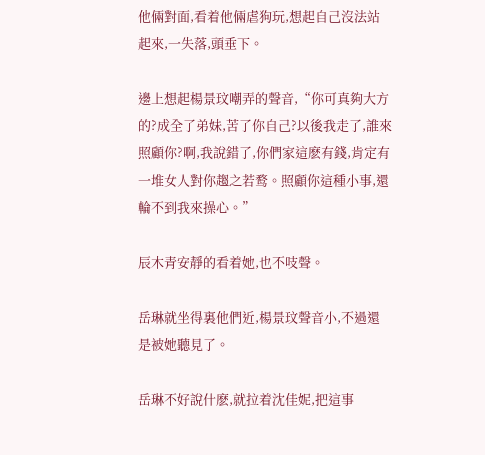他倆對面,看着他倆虐狗玩,想起自己沒法站起來,一失落,頭垂下。

邊上想起楊景玟嘲弄的聲音,“你可真夠大方的?成全了弟妹,苦了你自己?以後我走了,誰來照顧你?啊,我說錯了,你們家這麽有錢,肯定有一堆女人對你趨之若鹜。照顧你這種小事,還輪不到我來操心。”

辰木青安靜的看着她,也不吱聲。

岳琳就坐得裏他們近,楊景玟聲音小,不過還是被她聽見了。

岳琳不好說什麽,就拉着沈佳妮,把這事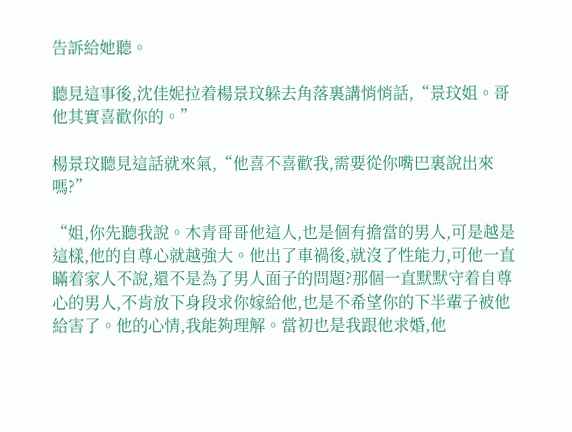告訴給她聽。

聽見這事後,沈佳妮拉着楊景玟躲去角落裏講悄悄話,“景玟姐。哥他其實喜歡你的。”

楊景玟聽見這話就來氣,“他喜不喜歡我,需要從你嘴巴裏說出來嗎?”

“姐,你先聽我說。木青哥哥他這人,也是個有擔當的男人,可是越是這樣,他的自尊心就越強大。他出了車禍後,就沒了性能力,可他一直瞞着家人不說,還不是為了男人面子的問題?那個一直默默守着自尊心的男人,不肯放下身段求你嫁給他,也是不希望你的下半輩子被他給害了。他的心情,我能夠理解。當初也是我跟他求婚,他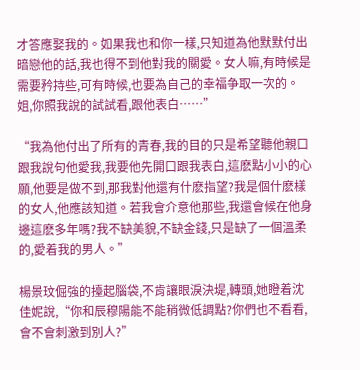才答應娶我的。如果我也和你一樣,只知道為他默默付出暗戀他的話,我也得不到他對我的關愛。女人嘛,有時候是需要矜持些,可有時候,也要為自己的幸福争取一次的。姐,你照我說的試試看,跟他表白……”

“我為他付出了所有的青春,我的目的只是希望聽他親口跟我說句他愛我,我要他先開口跟我表白,這麽點小小的心願,他要是做不到,那我對他還有什麽指望?我是個什麽樣的女人,他應該知道。若我會介意他那些,我還會候在他身邊這麽多年嗎?我不缺美貌,不缺金錢,只是缺了一個溫柔的,愛着我的男人。”

楊景玟倔強的擡起腦袋,不肯讓眼淚決堤,轉頭,她瞪着沈佳妮說,“你和辰穆陽能不能稍微低調點?你們也不看看,會不會刺激到別人?”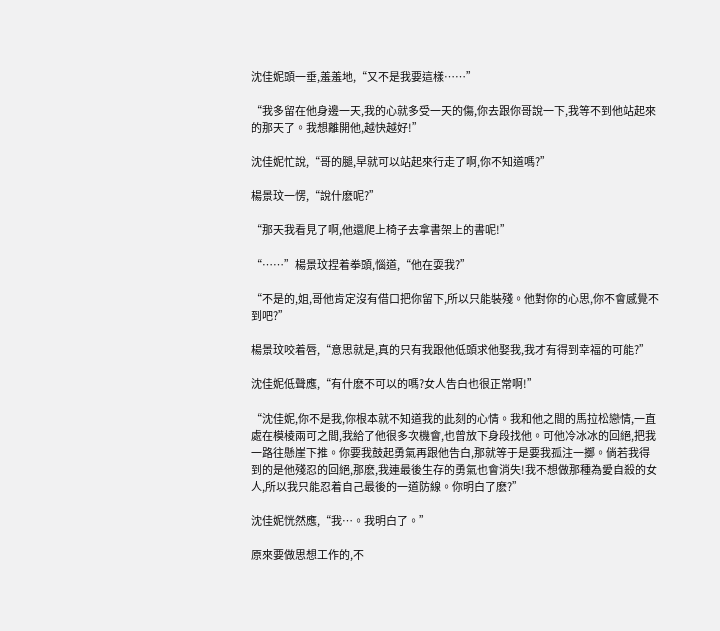沈佳妮頭一垂,羞羞地,“又不是我要這樣……”

“我多留在他身邊一天,我的心就多受一天的傷,你去跟你哥說一下,我等不到他站起來的那天了。我想離開他,越快越好!”

沈佳妮忙說,“哥的腿,早就可以站起來行走了啊,你不知道嗎?”

楊景玟一愣,“說什麽呢?”

“那天我看見了啊,他還爬上椅子去拿書架上的書呢!”

“……”楊景玟捏着拳頭,惱道,“他在耍我?”

“不是的,姐,哥他肯定沒有借口把你留下,所以只能裝殘。他對你的心思,你不會感覺不到吧?”

楊景玟咬着唇,“意思就是,真的只有我跟他低頭求他娶我,我才有得到幸福的可能?”

沈佳妮低聲應,“有什麽不可以的嗎?女人告白也很正常啊!”

“沈佳妮,你不是我,你根本就不知道我的此刻的心情。我和他之間的馬拉松戀情,一直處在模棱兩可之間,我給了他很多次機會,也曾放下身段找他。可他冷冰冰的回絕,把我一路往懸崖下推。你要我鼓起勇氣再跟他告白,那就等于是要我孤注一擲。倘若我得到的是他殘忍的回絕,那麽,我連最後生存的勇氣也會消失!我不想做那種為愛自殺的女人,所以我只能忍着自己最後的一道防線。你明白了麽?”

沈佳妮恍然應,“我…。我明白了。”

原來要做思想工作的,不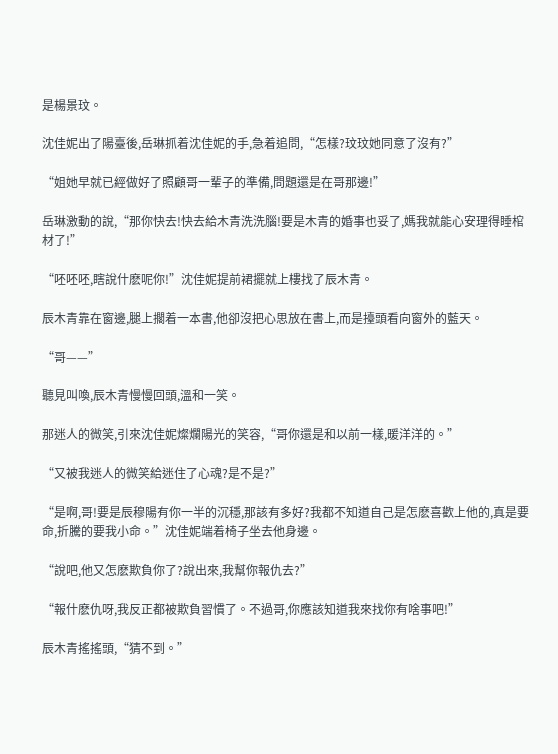是楊景玟。

沈佳妮出了陽臺後,岳琳抓着沈佳妮的手,急着追問,“怎樣?玟玟她同意了沒有?”

“姐她早就已經做好了照顧哥一輩子的準備,問題還是在哥那邊!”

岳琳激動的說,“那你快去!快去給木青洗洗腦!要是木青的婚事也妥了,媽我就能心安理得睡棺材了!”

“呸呸呸,瞎說什麽呢你!”沈佳妮提前裙擺就上樓找了辰木青。

辰木青靠在窗邊,腿上擱着一本書,他卻沒把心思放在書上,而是擡頭看向窗外的藍天。

“哥——”

聽見叫喚,辰木青慢慢回頭,溫和一笑。

那迷人的微笑,引來沈佳妮燦爛陽光的笑容,“哥你還是和以前一樣,暖洋洋的。”

“又被我迷人的微笑給迷住了心魂?是不是?”

“是啊,哥!要是辰穆陽有你一半的沉穩,那該有多好?我都不知道自己是怎麽喜歡上他的,真是要命,折騰的要我小命。”沈佳妮端着椅子坐去他身邊。

“說吧,他又怎麽欺負你了?說出來,我幫你報仇去?”

“報什麽仇呀,我反正都被欺負習慣了。不過哥,你應該知道我來找你有啥事吧!”

辰木青搖搖頭,“猜不到。”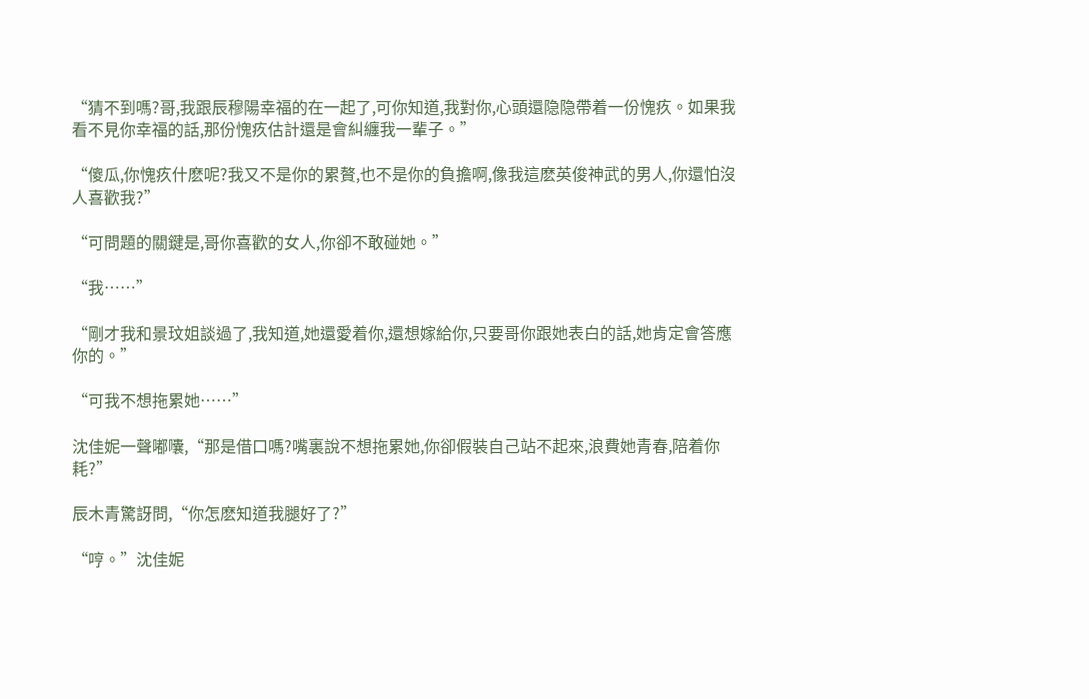“猜不到嗎?哥,我跟辰穆陽幸福的在一起了,可你知道,我對你,心頭還隐隐帶着一份愧疚。如果我看不見你幸福的話,那份愧疚估計還是會糾纏我一輩子。”

“傻瓜,你愧疚什麽呢?我又不是你的累贅,也不是你的負擔啊,像我這麽英俊神武的男人,你還怕沒人喜歡我?”

“可問題的關鍵是,哥你喜歡的女人,你卻不敢碰她。”

“我……”

“剛才我和景玟姐談過了,我知道,她還愛着你,還想嫁給你,只要哥你跟她表白的話,她肯定會答應你的。”

“可我不想拖累她……”

沈佳妮一聲嘟囔,“那是借口嗎?嘴裏說不想拖累她,你卻假裝自己站不起來,浪費她青春,陪着你耗?”

辰木青驚訝問,“你怎麽知道我腿好了?”

“哼。”沈佳妮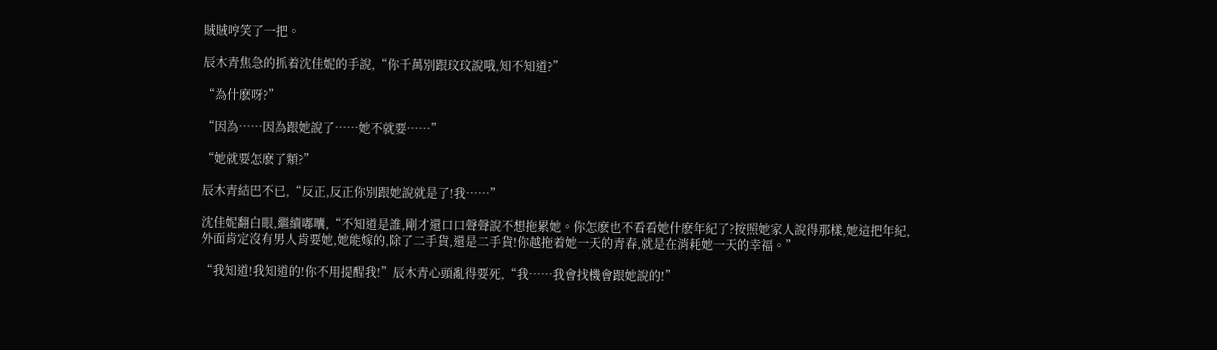賊賊哼笑了一把。

辰木青焦急的抓着沈佳妮的手說,“你千萬別跟玟玟說哦,知不知道?”

“為什麽呀?”

“因為……因為跟她說了……她不就要……”

“她就要怎麽了類?”

辰木青結巴不已,“反正,反正你別跟她說就是了!我……”

沈佳妮翻白眼,繼續嘟囔,“不知道是誰,剛才還口口聲聲說不想拖累她。你怎麽也不看看她什麽年紀了?按照她家人說得那樣,她這把年紀,外面肯定沒有男人肯要她,她能嫁的,除了二手貨,還是二手貨!你越拖着她一天的青春,就是在消耗她一天的幸福。”

“我知道!我知道的!你不用提醒我!”辰木青心頭亂得要死,“我……我會找機會跟她說的!”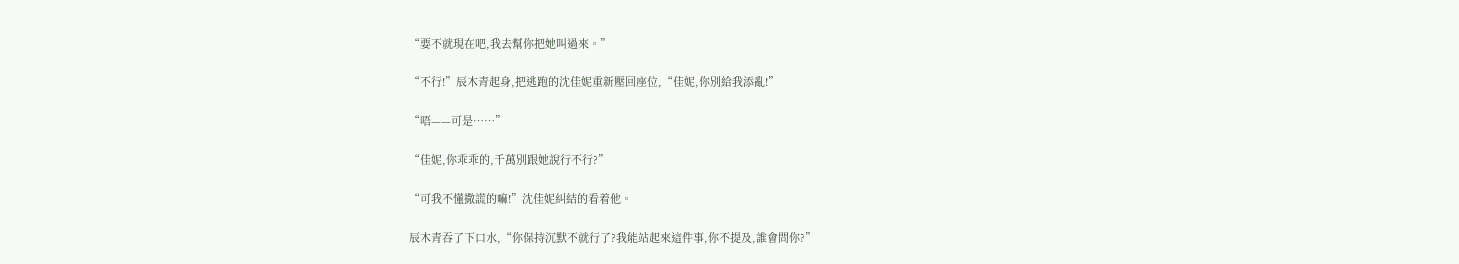“要不就現在吧,我去幫你把她叫過來。”

“不行!”辰木青起身,把逃跑的沈佳妮重新壓回座位,“佳妮,你別給我添亂!”

“唔——可是……”

“佳妮,你乖乖的,千萬別跟她說行不行?”

“可我不懂撒謊的嘛!”沈佳妮糾結的看着他。

辰木青吞了下口水,“你保持沉默不就行了?我能站起來這件事,你不提及,誰會問你?”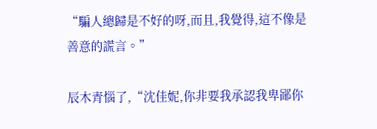“騙人總歸是不好的呀,而且,我覺得,這不像是善意的謊言。”

辰木青惱了,“沈佳妮,你非要我承認我卑鄙你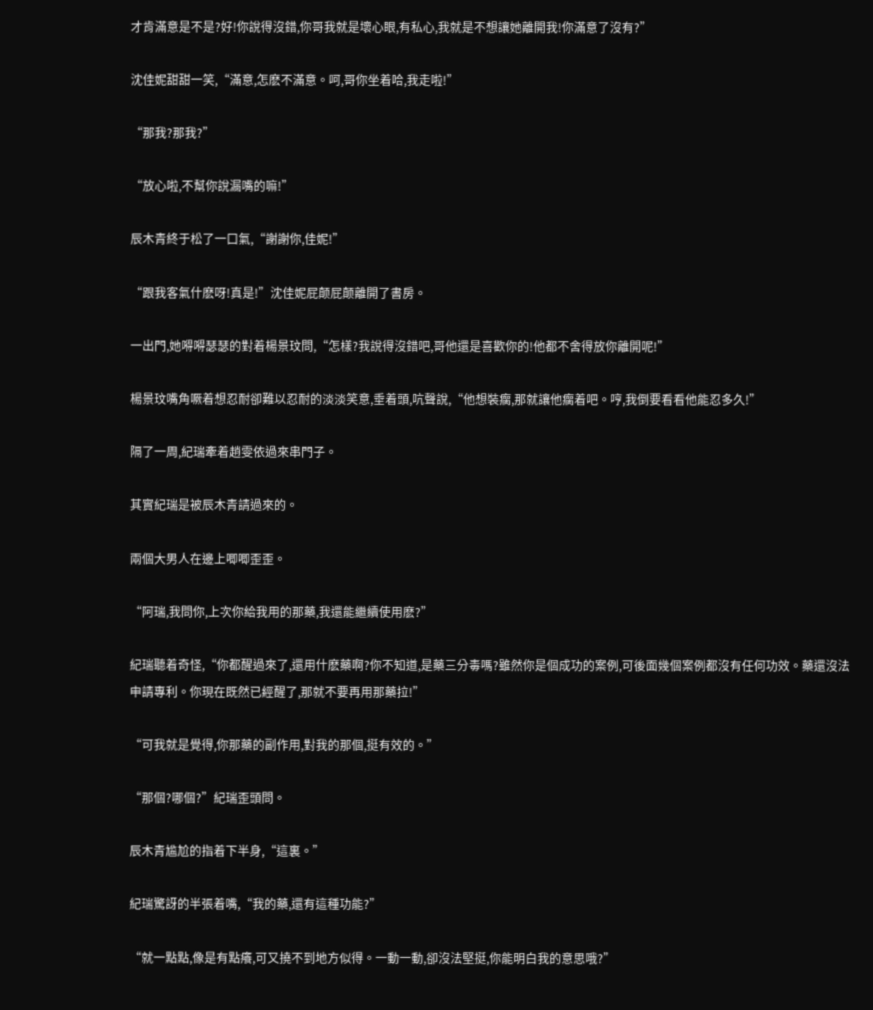才肯滿意是不是?好!你說得沒錯,你哥我就是壞心眼,有私心,我就是不想讓她離開我!你滿意了沒有?”

沈佳妮甜甜一笑,“滿意,怎麽不滿意。呵,哥你坐着哈,我走啦!”

“那我?那我?”

“放心啦,不幫你說漏嘴的嘛!”

辰木青終于松了一口氣,“謝謝你,佳妮!”

“跟我客氣什麽呀!真是!”沈佳妮屁颠屁颠離開了書房。

一出門,她嘚嘚瑟瑟的對着楊景玟問,“怎樣?我說得沒錯吧,哥他還是喜歡你的!他都不舍得放你離開呢!”

楊景玟嘴角噘着想忍耐卻難以忍耐的淡淡笑意,垂着頭,吭聲說,“他想裝瘸,那就讓他瘸着吧。哼,我倒要看看他能忍多久!”

隔了一周,紀瑞牽着趙雯依過來串門子。

其實紀瑞是被辰木青請過來的。

兩個大男人在邊上唧唧歪歪。

“阿瑞,我問你,上次你給我用的那藥,我還能繼續使用麽?”

紀瑞聽着奇怪,“你都醒過來了,還用什麽藥啊?你不知道,是藥三分毒嗎?雖然你是個成功的案例,可後面幾個案例都沒有任何功效。藥還沒法申請專利。你現在既然已經醒了,那就不要再用那藥拉!”

“可我就是覺得,你那藥的副作用,對我的那個,挺有效的。”

“那個?哪個?”紀瑞歪頭問。

辰木青尴尬的指着下半身,“這裏。”

紀瑞驚訝的半張着嘴,“我的藥,還有這種功能?”

“就一點點,像是有點癢,可又撓不到地方似得。一動一動,卻沒法堅挺,你能明白我的意思哦?”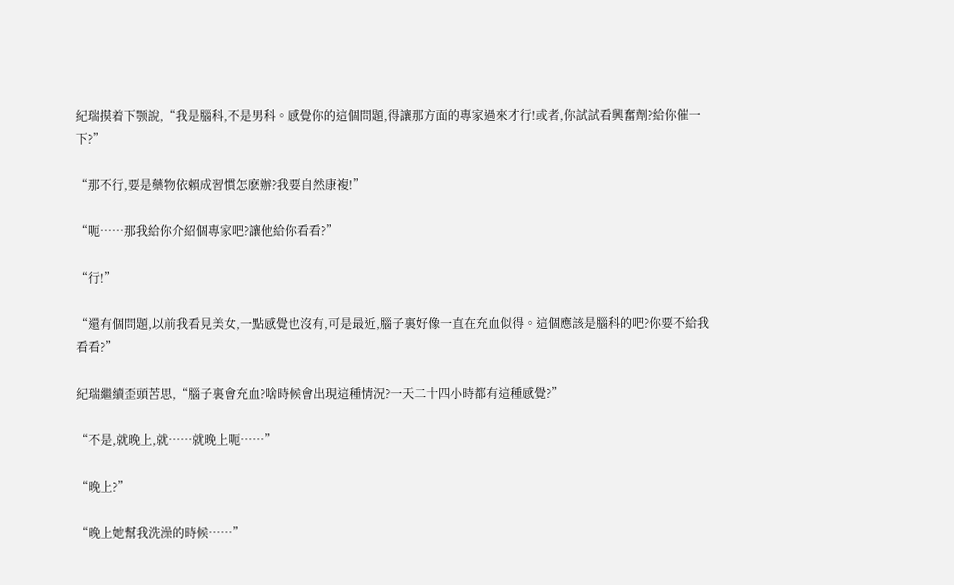紀瑞摸着下颚說,“我是腦科,不是男科。感覺你的這個問題,得讓那方面的專家過來才行!或者,你試試看興奮劑?給你催一下?”

“那不行,要是藥物依賴成習慣怎麽辦?我要自然康複!”

“呃……那我給你介紹個專家吧?讓他給你看看?”

“行!”

“還有個問題,以前我看見美女,一點感覺也沒有,可是最近,腦子裏好像一直在充血似得。這個應該是腦科的吧?你要不給我看看?”

紀瑞繼續歪頭苦思,“腦子裏會充血?啥時候會出現這種情況?一天二十四小時都有這種感覺?”

“不是,就晚上,就……就晚上呃……”

“晚上?”

“晚上她幫我洗澡的時候……”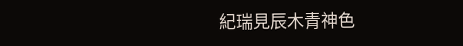紀瑞見辰木青神色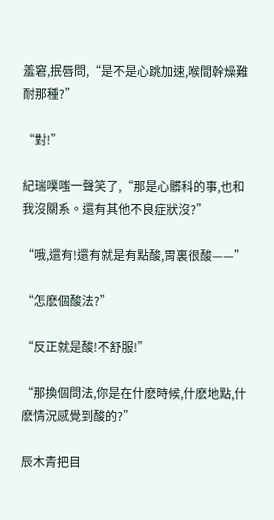羞窘,抿唇問,“是不是心跳加速,喉間幹燥難耐那種?”

“對!”

紀瑞噗嗤一聲笑了,“那是心髒科的事,也和我沒關系。還有其他不良症狀沒?”

“哦,還有!還有就是有點酸,胃裏很酸——”

“怎麽個酸法?”

“反正就是酸!不舒服!”

“那換個問法,你是在什麽時候,什麽地點,什麽情況感覺到酸的?”

辰木青把目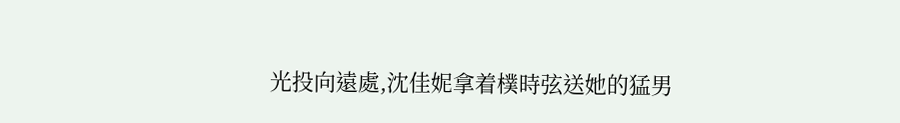光投向遠處,沈佳妮拿着樸時弦送她的猛男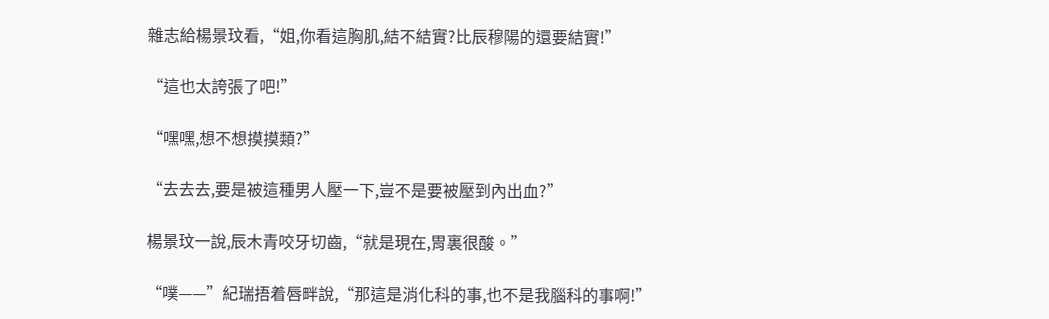雜志給楊景玟看,“姐,你看這胸肌,結不結實?比辰穆陽的還要結實!”

“這也太誇張了吧!”

“嘿嘿,想不想摸摸類?”

“去去去,要是被這種男人壓一下,豈不是要被壓到內出血?”

楊景玟一說,辰木青咬牙切齒,“就是現在,胃裏很酸。”

“噗——”紀瑞捂着唇畔說,“那這是消化科的事,也不是我腦科的事啊!”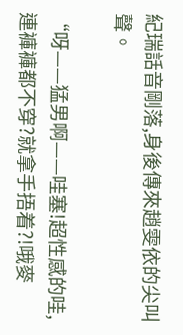紀瑞話音剛落,身後傳來趙雯依的尖叫聲。

“呀——猛男啊——哇塞!超性感的哇,連褲褲都不穿?就拿手捂着?!哦麥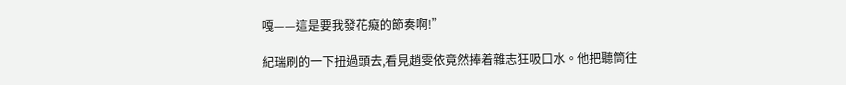嘎——這是要我發花癡的節奏啊!”

紀瑞刷的一下扭過頭去,看見趙雯依竟然捧着雜志狂吸口水。他把聽筒往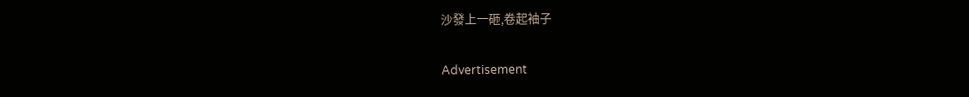沙發上一砸,卷起袖子

Advertisement